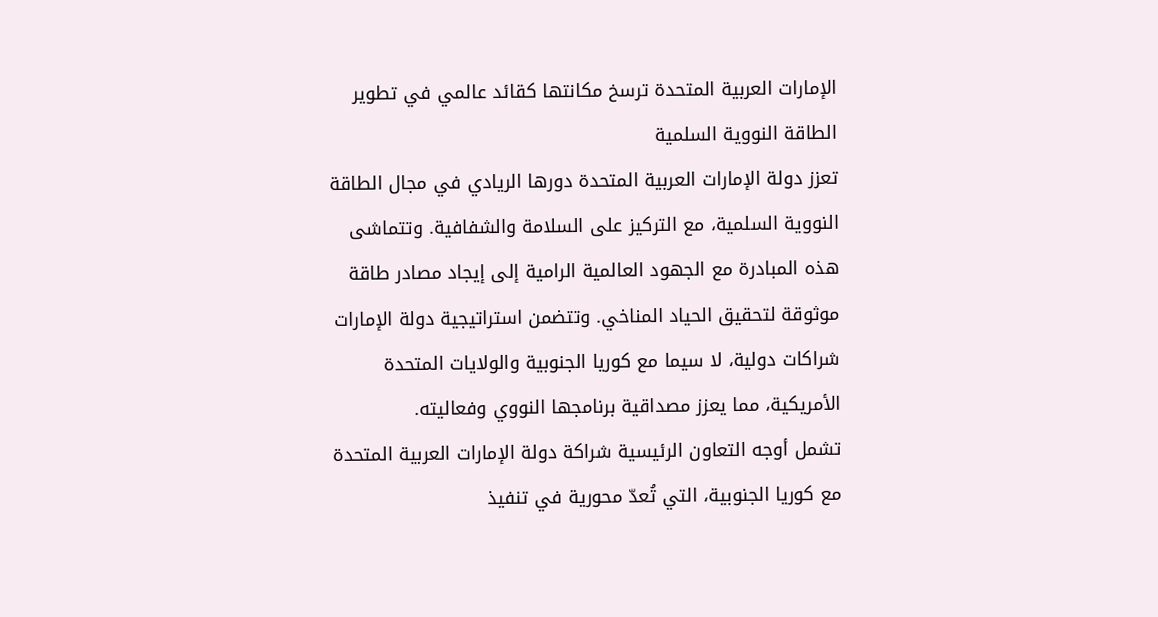الإمارات العربية المتحدة ترسخ مكانتها كقائد عالمي في تطوير الطاقة النووية السلمية
تعزز دولة الإمارات العربية المتحدة دورها الريادي في مجال الطاقة النووية السلمية، مع التركيز على السلامة والشفافية. وتتماشى هذه المبادرة مع الجهود العالمية الرامية إلى إيجاد مصادر طاقة موثوقة لتحقيق الحياد المناخي. وتتضمن استراتيجية دولة الإمارات شراكات دولية، لا سيما مع كوريا الجنوبية والولايات المتحدة الأمريكية، مما يعزز مصداقية برنامجها النووي وفعاليته.
تشمل أوجه التعاون الرئيسية شراكة دولة الإمارات العربية المتحدة مع كوريا الجنوبية، التي تُعدّ محورية في تنفيذ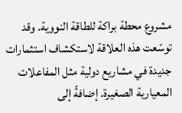مشروع محطة براكة للطاقة النووية. وقد توسّعت هذه العلاقة لاستكشاف استثمارات جديدة في مشاريع دولية مثل المفاعلات المعيارية الصغيرة. إضافةً إلى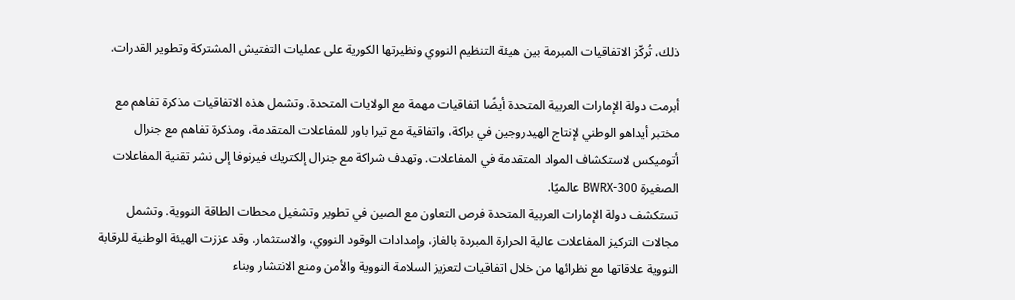ذلك، تُركّز الاتفاقيات المبرمة بين هيئة التنظيم النووي ونظيرتها الكورية على عمليات التفتيش المشتركة وتطوير القدرات.

أبرمت دولة الإمارات العربية المتحدة أيضًا اتفاقيات مهمة مع الولايات المتحدة. وتشمل هذه الاتفاقيات مذكرة تفاهم مع مختبر أيداهو الوطني لإنتاج الهيدروجين في براكة، واتفاقية مع تيرا باور للمفاعلات المتقدمة، ومذكرة تفاهم مع جنرال أتوميكس لاستكشاف المواد المتقدمة في المفاعلات. وتهدف شراكة مع جنرال إلكتريك فيرنوفا إلى نشر تقنية المفاعلات الصغيرة BWRX-300 عالميًا.
تستكشف دولة الإمارات العربية المتحدة فرص التعاون مع الصين في تطوير وتشغيل محطات الطاقة النووية. وتشمل مجالات التركيز المفاعلات عالية الحرارة المبردة بالغاز، وإمدادات الوقود النووي، والاستثمار. وقد عززت الهيئة الوطنية للرقابة النووية علاقاتها مع نظرائها من خلال اتفاقيات لتعزيز السلامة النووية والأمن ومنع الانتشار وبناء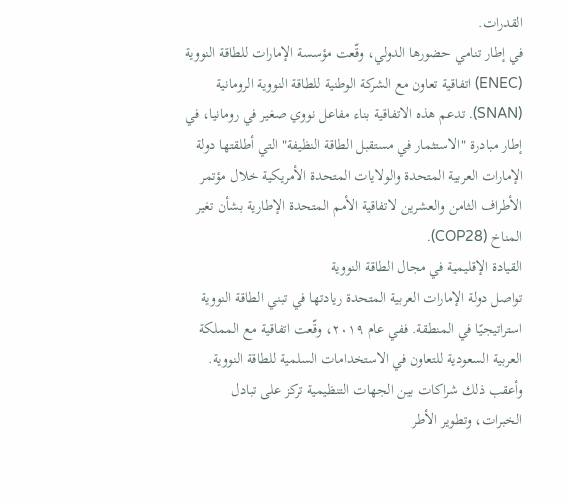القدرات.
في إطار تنامي حضورها الدولي، وقّعت مؤسسة الإمارات للطاقة النووية (ENEC) اتفاقية تعاون مع الشركة الوطنية للطاقة النووية الرومانية (SNAN). تدعم هذه الاتفاقية بناء مفاعل نووي صغير في رومانيا، في إطار مبادرة "الاستثمار في مستقبل الطاقة النظيفة" التي أطلقتها دولة الإمارات العربية المتحدة والولايات المتحدة الأمريكية خلال مؤتمر الأطراف الثامن والعشرين لاتفاقية الأمم المتحدة الإطارية بشأن تغير المناخ (COP28).
القيادة الإقليمية في مجال الطاقة النووية
تواصل دولة الإمارات العربية المتحدة ريادتها في تبني الطاقة النووية استراتيجيًا في المنطقة. ففي عام ٢٠١٩، وقّعت اتفاقية مع المملكة العربية السعودية للتعاون في الاستخدامات السلمية للطاقة النووية. وأعقب ذلك شراكات بين الجهات التنظيمية تركز على تبادل الخبرات، وتطوير الأطر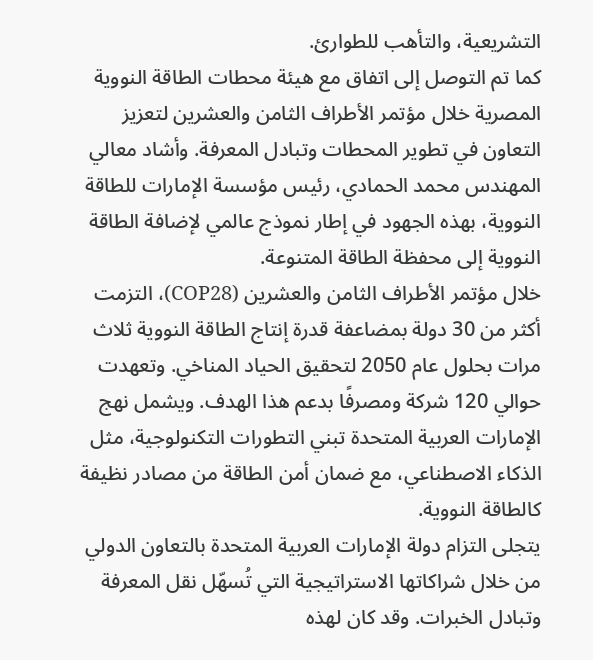التشريعية، والتأهب للطوارئ.
كما تم التوصل إلى اتفاق مع هيئة محطات الطاقة النووية المصرية خلال مؤتمر الأطراف الثامن والعشرين لتعزيز التعاون في تطوير المحطات وتبادل المعرفة. وأشاد معالي المهندس محمد الحمادي، رئيس مؤسسة الإمارات للطاقة النووية، بهذه الجهود في إطار نموذج عالمي لإضافة الطاقة النووية إلى محفظة الطاقة المتنوعة.
خلال مؤتمر الأطراف الثامن والعشرين (COP28)، التزمت أكثر من 30 دولة بمضاعفة قدرة إنتاج الطاقة النووية ثلاث مرات بحلول عام 2050 لتحقيق الحياد المناخي. وتعهدت حوالي 120 شركة ومصرفًا بدعم هذا الهدف. ويشمل نهج الإمارات العربية المتحدة تبني التطورات التكنولوجية، مثل الذكاء الاصطناعي، مع ضمان أمن الطاقة من مصادر نظيفة كالطاقة النووية.
يتجلى التزام دولة الإمارات العربية المتحدة بالتعاون الدولي من خلال شراكاتها الاستراتيجية التي تُسهّل نقل المعرفة وتبادل الخبرات. وقد كان لهذه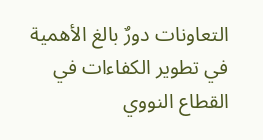التعاونات دورٌ بالغ الأهمية في تطوير الكفاءات في القطاع النووي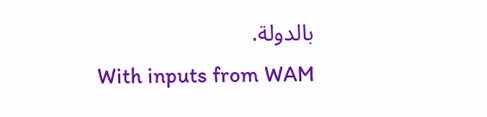بالدولة.
With inputs from WAM